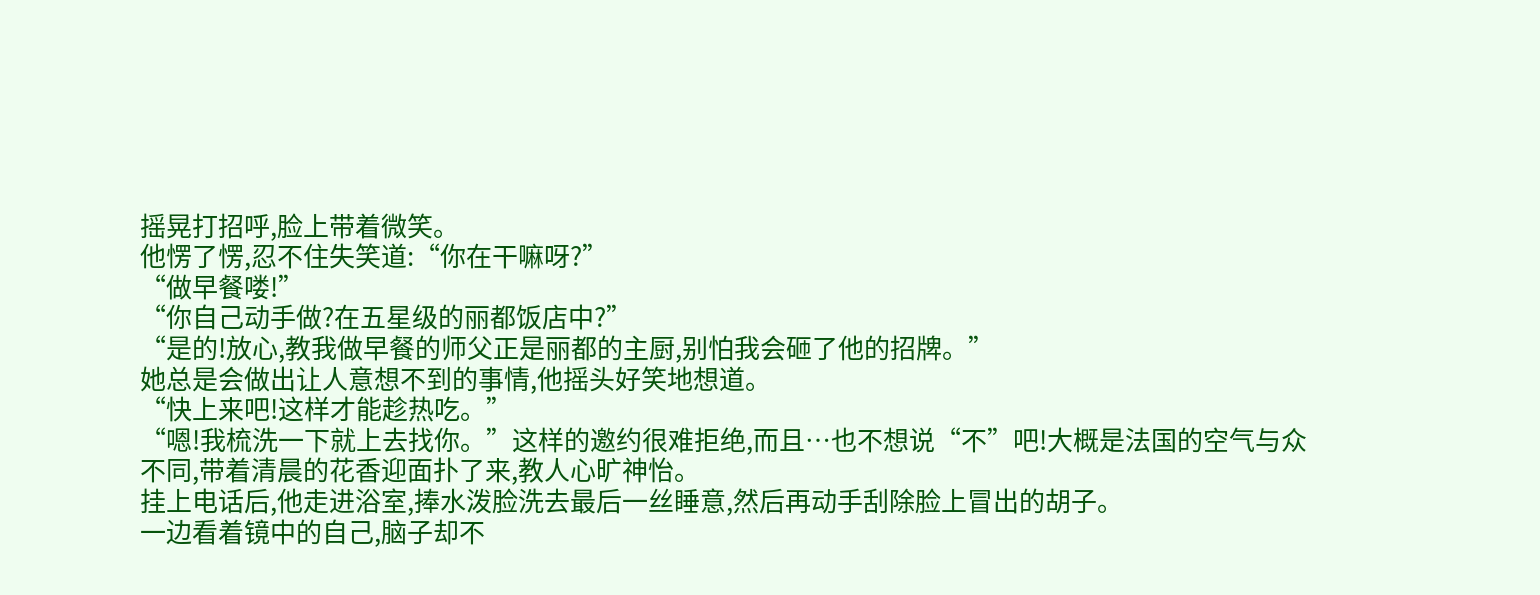摇晃打招呼,脸上带着微笑。
他愣了愣,忍不住失笑道:“你在干嘛呀?”
“做早餐喽!”
“你自己动手做?在五星级的丽都饭店中?”
“是的!放心,教我做早餐的师父正是丽都的主厨,别怕我会砸了他的招牌。”
她总是会做出让人意想不到的事情,他摇头好笑地想道。
“快上来吧!这样才能趁热吃。”
“嗯!我梳洗一下就上去找你。”这样的邀约很难拒绝,而且…也不想说“不”吧!大概是法国的空气与众不同,带着清晨的花香迎面扑了来,教人心旷神怡。
挂上电话后,他走进浴室,捧水泼脸洗去最后一丝睡意,然后再动手刮除脸上冒出的胡子。
一边看着镜中的自己,脑子却不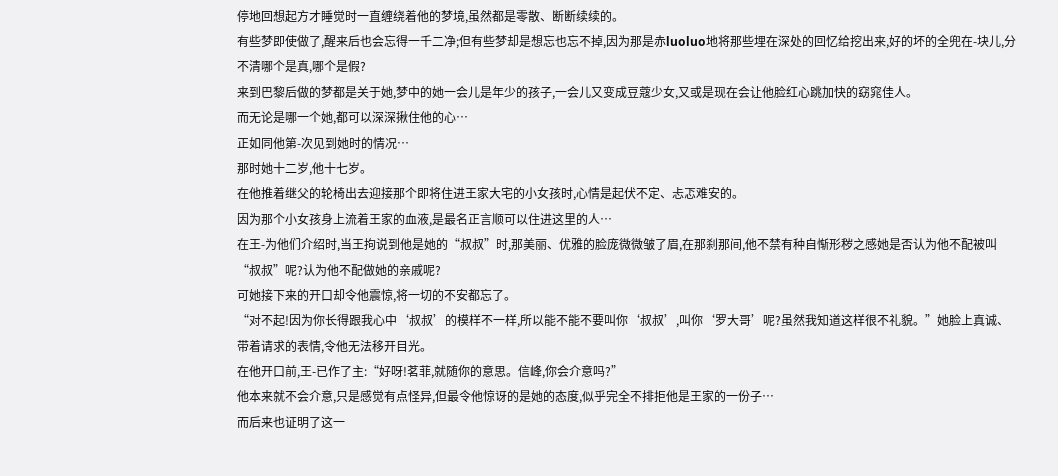停地回想起方才睡觉时一直缠绕着他的梦境,虽然都是零散、断断续续的。
有些梦即使做了,醒来后也会忘得一千二净;但有些梦却是想忘也忘不掉,因为那是赤luoluo地将那些埋在深处的回忆给挖出来,好的坏的全兜在-块儿,分不清哪个是真,哪个是假?
来到巴黎后做的梦都是关于她,梦中的她一会儿是年少的孩子,一会儿又变成豆蔻少女,又或是现在会让他脸红心跳加快的窈窕佳人。
而无论是哪一个她,都可以深深揪住他的心…
正如同他第-次见到她时的情况…
那时她十二岁,他十七岁。
在他推着继父的轮椅出去迎接那个即将住进王家大宅的小女孩时,心情是起伏不定、忐忑难安的。
因为那个小女孩身上流着王家的血液,是最名正言顺可以住进这里的人…
在王-为他们介绍时,当王拘说到他是她的“叔叔”时,那美丽、优雅的脸庞微微皱了眉,在那刹那间,他不禁有种自惭形秽之感她是否认为他不配被叫“叔叔”呢?认为他不配做她的亲戚呢?
可她接下来的开口却令他震惊,将一切的不安都忘了。
“对不起!因为你长得跟我心中‘叔叔’的模样不一样,所以能不能不要叫你‘叔叔’,叫你‘罗大哥’呢?虽然我知道这样很不礼貌。”她脸上真诚、带着请求的表情,令他无法移开目光。
在他开口前,王-已作了主:“好呀!茗菲,就随你的意思。信峰,你会介意吗?”
他本来就不会介意,只是感觉有点怪异,但最令他惊讶的是她的态度,似乎完全不排拒他是王家的一份子…
而后来也证明了这一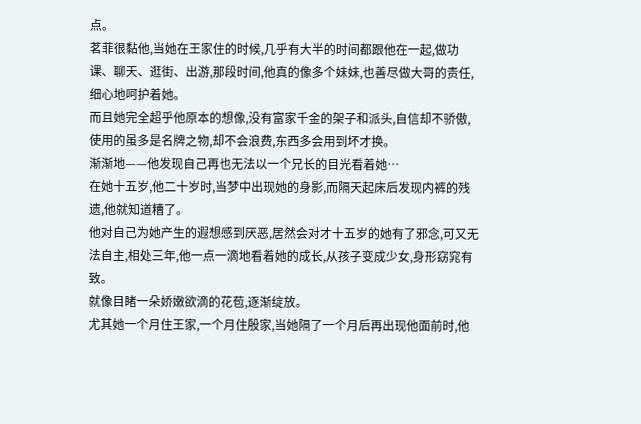点。
茗菲很黏他,当她在王家住的时候,几乎有大半的时间都跟他在一起,做功课、聊天、逛街、出游,那段时间,他真的像多个妹妹,也善尽做大哥的责任,细心地呵护着她。
而且她完全超乎他原本的想像,没有富家千金的架子和派头,自信却不骄傲,使用的虽多是名牌之物,却不会浪费,东西多会用到坏才换。
渐渐地——他发现自己再也无法以一个兄长的目光看着她…
在她十五岁,他二十岁时,当梦中出现她的身影,而隔天起床后发现内裤的残遗,他就知道糟了。
他对自己为她产生的遐想感到厌恶,居然会对才十五岁的她有了邪念,可又无法自主,相处三年,他一点一滴地看着她的成长,从孩子变成少女,身形窈窕有致。
就像目睹一朵娇嫩欲滴的花苞,逐渐绽放。
尤其她一个月住王家,一个月住殷家,当她隔了一个月后再出现他面前时,他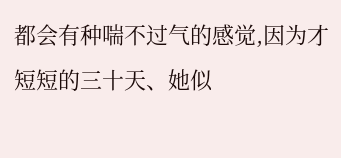都会有种喘不过气的感觉,因为才短短的三十天、她似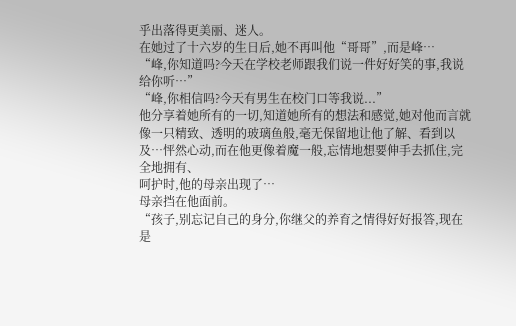乎出落得更美丽、迷人。
在她过了十六岁的生日后,她不再叫他“哥哥”,而是峰…
“峰,你知道吗?今天在学校老师跟我们说一件好好笑的事,我说给你听…”
“峰,你相信吗?今天有男生在校门口等我说...”
他分享着她所有的一切,知道她所有的想法和感觉,她对他而言就像一只精致、透明的玻璃鱼般,毫无保留地让他了解、看到以及…怦然心动,而在他更像着魔一般,忘情地想要伸手去抓住,完全地拥有、
呵护时,他的母亲出现了…
母亲挡在他面前。
“孩子,别忘记自己的身分,你继父的养育之情得好好报答,现在是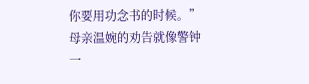你要用功念书的时候。”
母亲温婉的劝告就像警钟一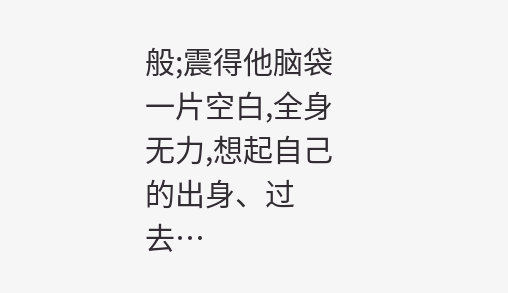般;震得他脑袋一片空白,全身无力,想起自己的出身、过去…